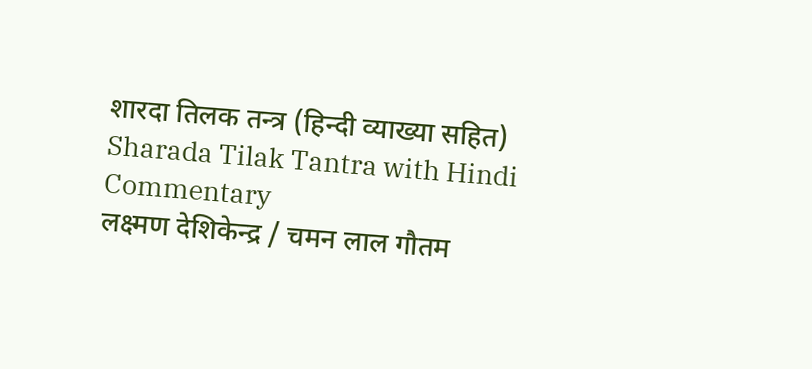शारदा तिलक तन्त्र (हिन्दी व्याख्या सहित)
Sharada Tilak Tantra with Hindi Commentary
लक्ष्मण देशिकेन्द्र / चमन लाल गौतम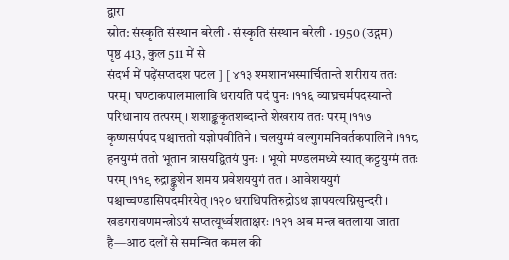द्वारा
स्रोत: संस्कृति संस्थान बरेली · संस्कृति संस्थान बरेली · 1950 (उद्गम)
पृष्ठ 413, कुल 511 में से
संदर्भ में पढ़ेंसप्तदश पटल ] [ ४१३ श्मशानभस्मार्चितान्ते शरीराय ततः परम्। घण्टाकपालमालावि धरायति पदं पुनः ।११६ व्याघ्रचर्मपदस्यान्ते परिधानाय तत्परम् । शशाङ्ककृतशब्दान्ते शेखराय ततः परम् ।११७ कृष्णसर्पपद पश्चात्ततो यज्ञोपवीतिने । चलयुग्मं वल्गुगमनिवर्तकपालिने ।११८ हनयुग्मं ततो भूतान त्रासयद्वितयं पुनः । भूयो मण्डलमध्ये स्यात् कट्टयुग्मं ततः परम् ।११९ रुद्राङ्कुशेन शमय प्रवेशययुगं तत । आवेशययुगं पश्चाच्चण्डासिपदमीरयेत् ।१२० धराधिपतिरुद्रोऽथ ज्ञापयत्यग्निसुन्दरी । खडगरावणमन्त्रोऽयं सप्तत्यूर्ध्वशताक्षरः ।१२१ अब मन्त्र बतलाया जाता है—आठ दलों से समन्वित कमल की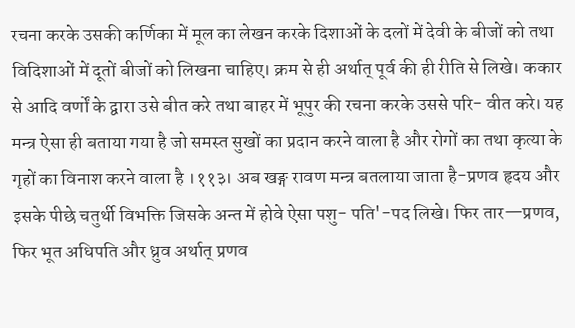रचना करके उसकी कर्णिका में मूल का लेखन करके दिशाओं के दलों में देवी के बीजों को तथा विदिशाओं में दूतों बीजों को लिखना चाहिए। क्रम से ही अर्थात् पूर्व की ही रीति से लिखे। ककार से आदि वर्णों के द्वारा उसे बीत करे तथा बाहर में भूपुर की रचना करके उससे परि- वीत करे। यह मन्त्र ऐसा ही बताया गया है जो समस्त सुखों का प्रदान करने वाला है और रोगों का तथा कृत्या के गृहों का विनाश करने वाला है ।११३। अब खङ्ग रावण मन्त्र बतलाया जाता है-प्रणव हृदय और इसके पीछे चतुर्थी विभक्ति जिसके अन्त में होवे ऐसा पशु- पति'-पद लिखे। फिर तार—प्रणव, फिर भूत अधिपति और ध्रुव अर्थात् प्रणव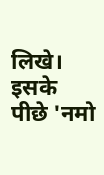लिखे। इसके पीछे 'नमो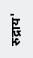रुद्राय'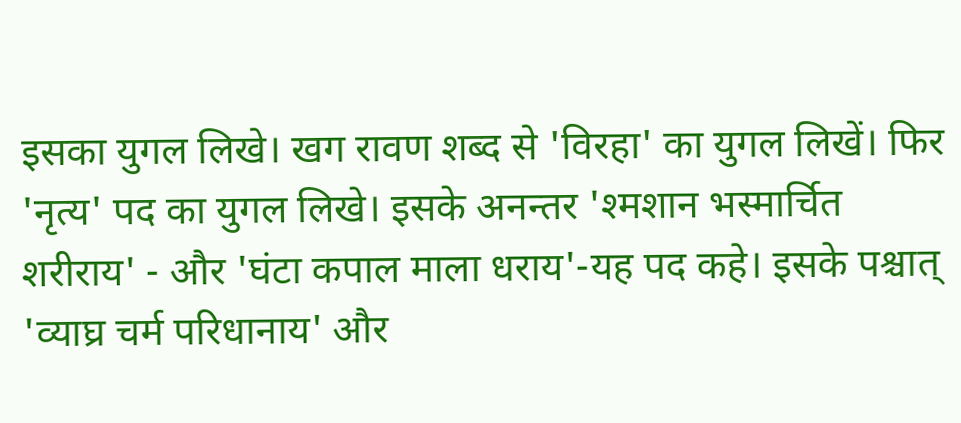इसका युगल लिखे। खग रावण शब्द से 'विरहा' का युगल लिखें। फिर 'नृत्य' पद का युगल लिखे। इसके अनन्तर 'श्मशान भस्मार्चित शरीराय' - और 'घंटा कपाल माला धराय'-यह पद कहे। इसके पश्चात् 'व्याघ्र चर्म परिधानाय' और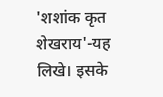'शशांक कृत शेखराय'-यह लिखे। इसके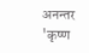अनन्तर 'कृष्ण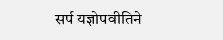सर्प यज्ञोपवीतिने